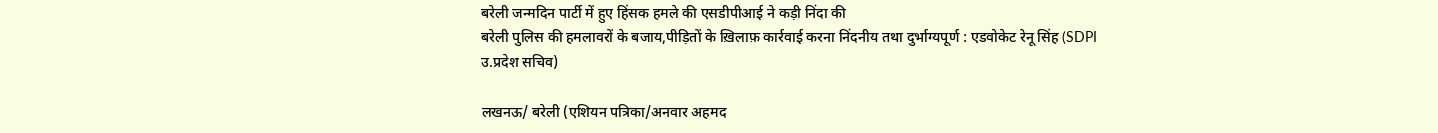बरेली जन्मदिन पार्टी में हुए हिंसक हमले की एसडीपीआई ने कड़ी निंदा की
बरेली पुलिस की हमलावरों के बजाय,पीड़ितों के ख़िलाफ़ कार्रवाई करना निंदनीय तथा दुर्भाग्यपूर्ण : एडवोकेट रेनू सिंह (SDPI उ.प्रदेश सचिव)

लखनऊ/ बरेली (एशियन पत्रिका/अनवार अहमद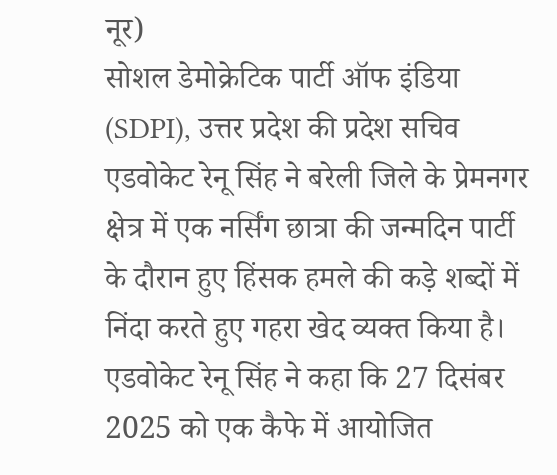नूर)
सोशल डेमोक्रेटिक पार्टी ऑफ इंडिया (SDPI), उत्तर प्रदेश की प्रदेश सचिव एडवोकेट रेनू सिंह ने बरेली जिले के प्रेमनगर क्षेत्र में एक नर्सिंग छात्रा की जन्मदिन पार्टी के दौरान हुए हिंसक हमले की कड़े शब्दों में निंदा करते हुए गहरा खेद व्यक्त किया है।
एडवोकेट रेनू सिंह ने कहा कि 27 दिसंबर 2025 को एक कैफे में आयोजित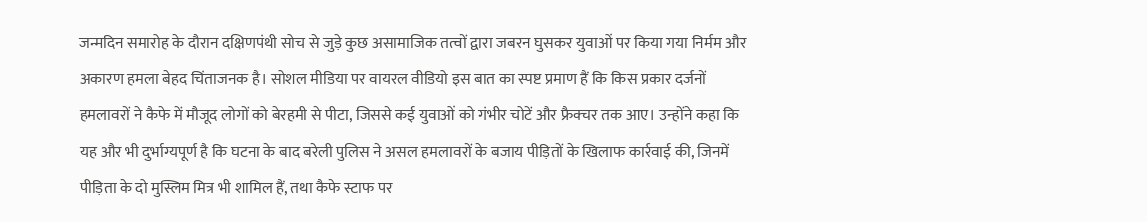जन्मदिन समारोह के दौरान दक्षिणपंथी सोच से जुड़े कुछ असामाजिक तत्वों द्वारा जबरन घुसकर युवाओं पर किया गया निर्मम और अकारण हमला बेहद चिंताजनक है। सोशल मीडिया पर वायरल वीडियो इस बात का स्पष्ट प्रमाण हैं कि किस प्रकार दर्जनों हमलावरों ने कैफे में मौजूद लोगों को बेरहमी से पीटा, जिससे कई युवाओं को गंभीर चोटें और फ्रैक्चर तक आए। उन्होंने कहा कि यह और भी दुर्भाग्यपूर्ण है कि घटना के बाद बरेली पुलिस ने असल हमलावरों के बजाय पीड़ितों के खिलाफ कार्रवाई की, जिनमें पीड़िता के दो मुस्लिम मित्र भी शामिल हैं, तथा कैफे स्टाफ पर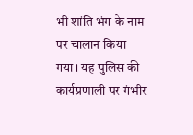भी शांति भंग के नाम पर चालान किया गया। यह पुलिस की कार्यप्रणाली पर गंभीर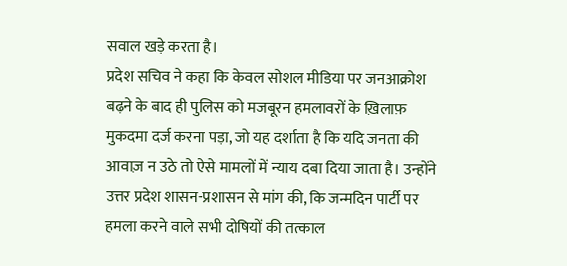सवाल खड़े करता है।
प्रदेश सचिव ने कहा कि केवल सोशल मीडिया पर जनआक्रोश बढ़ने के बाद ही पुलिस को मजबूरन हमलावरों के ख़िलाफ़ मुकदमा दर्ज करना पड़ा, जो यह दर्शाता है कि यदि जनता की आवाज़ न उठे तो ऐसे मामलों में न्याय दबा दिया जाता है। उन्होंने उत्तर प्रदेश शासन-प्रशासन से मांग की, कि जन्मदिन पार्टी पर हमला करने वाले सभी दोषियों की तत्काल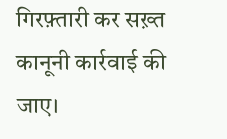गिरफ़्तारी कर सख़्त कानूनी कार्रवाई की जाए।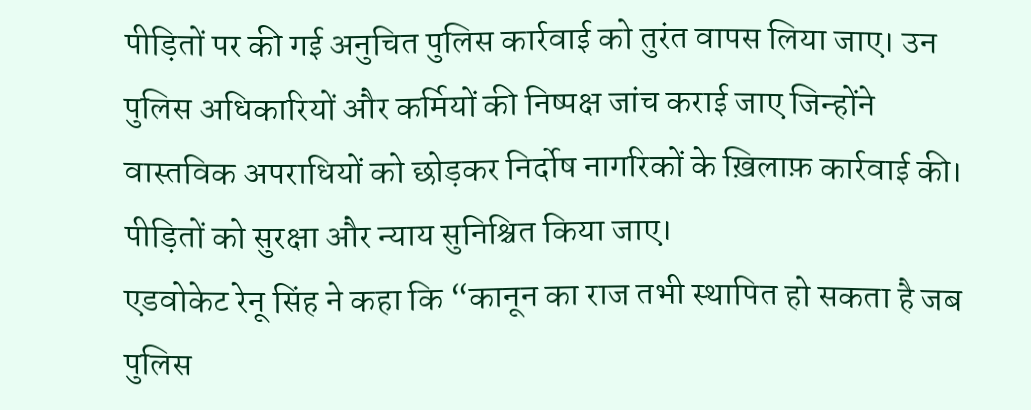पीड़ितों पर की गई अनुचित पुलिस कार्रवाई को तुरंत वापस लिया जाए। उन पुलिस अधिकारियों और कर्मियों की निष्पक्ष जांच कराई जाए जिन्होंने वास्तविक अपराधियों को छोड़कर निर्दोष नागरिकों के ख़िलाफ़ कार्रवाई की। पीड़ितों को सुरक्षा और न्याय सुनिश्चित किया जाए।
एडवोकेट रेनू सिंह ने कहा कि “कानून का राज तभी स्थापित हो सकता है जब पुलिस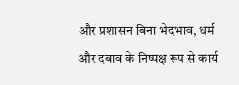और प्रशासन बिना भेदभाव, धर्म और दबाव के निष्पक्ष रूप से कार्य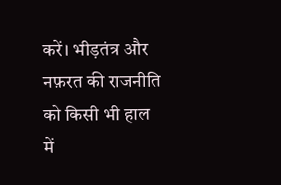करें। भीड़तंत्र और नफ़रत की राजनीति को किसी भी हाल में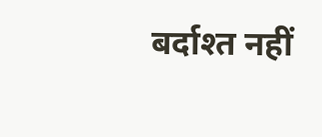बर्दाश्त नहीं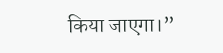किया जाएगा।”